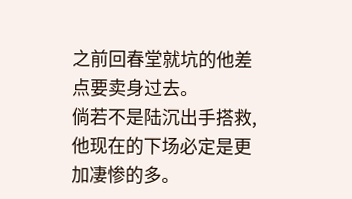之前回春堂就坑的他差点要卖身过去。
倘若不是陆沉出手搭救,他现在的下场必定是更加凄惨的多。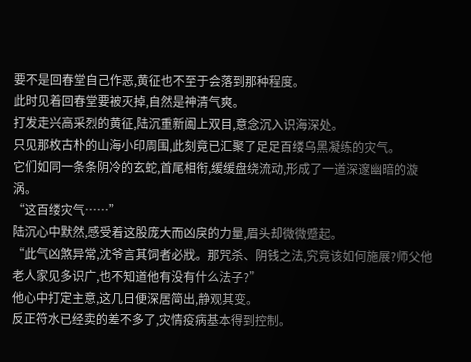要不是回春堂自己作恶,黄征也不至于会落到那种程度。
此时见着回春堂要被灭掉,自然是神清气爽。
打发走兴高采烈的黄征,陆沉重新阖上双目,意念沉入识海深处。
只见那枚古朴的山海小印周围,此刻竟已汇聚了足足百缕乌黑凝练的灾气。
它们如同一条条阴冷的玄蛇,首尾相衔,缓缓盘绕流动,形成了一道深邃幽暗的漩涡。
“这百缕灾气……”
陆沉心中默然,感受着这股庞大而凶戾的力量,眉头却微微蹙起。
“此气凶煞异常,沈爷言其饲者必戕。那咒杀、阴钱之法,究竟该如何施展?师父他老人家见多识广,也不知道他有没有什么法子?”
他心中打定主意,这几日便深居简出,静观其变。
反正符水已经卖的差不多了,灾情疫病基本得到控制。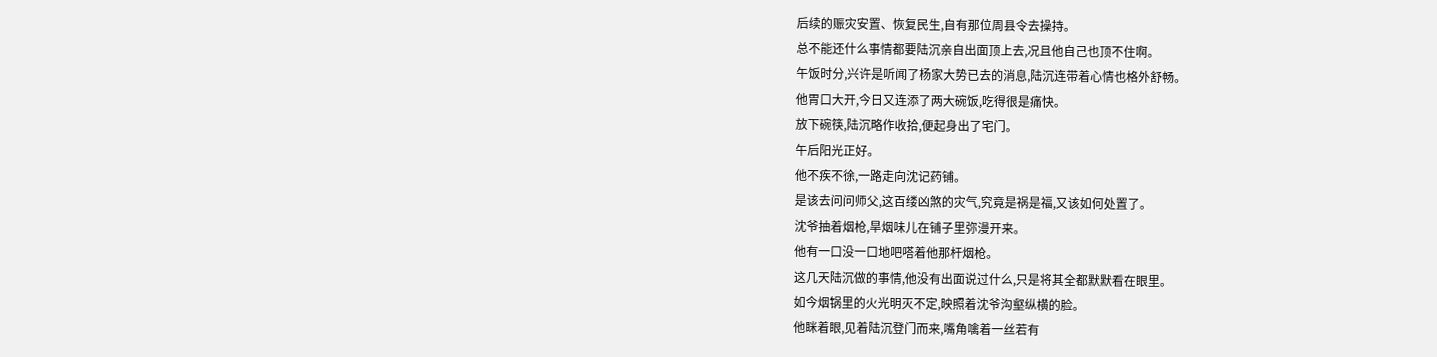后续的赈灾安置、恢复民生,自有那位周县令去操持。
总不能还什么事情都要陆沉亲自出面顶上去,况且他自己也顶不住啊。
午饭时分,兴许是听闻了杨家大势已去的消息,陆沉连带着心情也格外舒畅。
他胃口大开,今日又连添了两大碗饭,吃得很是痛快。
放下碗筷,陆沉略作收拾,便起身出了宅门。
午后阳光正好。
他不疾不徐,一路走向沈记药铺。
是该去问问师父,这百缕凶煞的灾气,究竟是祸是福,又该如何处置了。
沈爷抽着烟枪,旱烟味儿在铺子里弥漫开来。
他有一口没一口地吧嗒着他那杆烟枪。
这几天陆沉做的事情,他没有出面说过什么,只是将其全都默默看在眼里。
如今烟锅里的火光明灭不定,映照着沈爷沟壑纵横的脸。
他眯着眼,见着陆沉登门而来,嘴角噙着一丝若有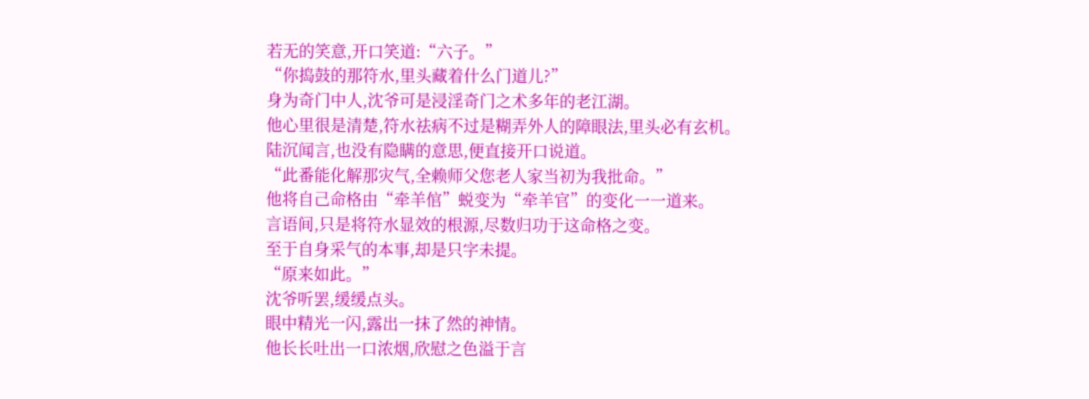若无的笑意,开口笑道:“六子。”
“你捣鼓的那符水,里头藏着什么门道儿?”
身为奇门中人,沈爷可是浸淫奇门之术多年的老江湖。
他心里很是清楚,符水祛病不过是糊弄外人的障眼法,里头必有玄机。
陆沉闻言,也没有隐瞒的意思,便直接开口说道。
“此番能化解那灾气,全赖师父您老人家当初为我批命。”
他将自己命格由“牵羊倌”蜕变为“牵羊官”的变化一一道来。
言语间,只是将符水显效的根源,尽数归功于这命格之变。
至于自身采气的本事,却是只字未提。
“原来如此。”
沈爷听罢,缓缓点头。
眼中精光一闪,露出一抹了然的神情。
他长长吐出一口浓烟,欣慰之色溢于言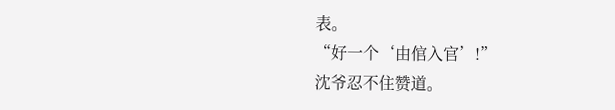表。
“好一个‘由倌入官’!”
沈爷忍不住赞道。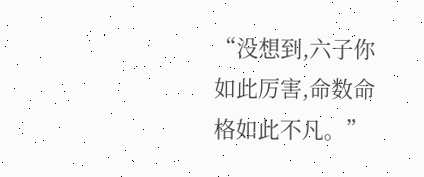“没想到,六子你如此厉害,命数命格如此不凡。”